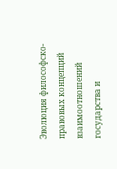Эволюция философско-правовых концепций взаимоотношений государства и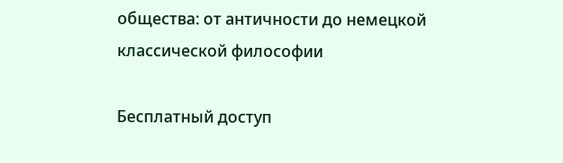общества: от античности до немецкой классической философии

Бесплатный доступ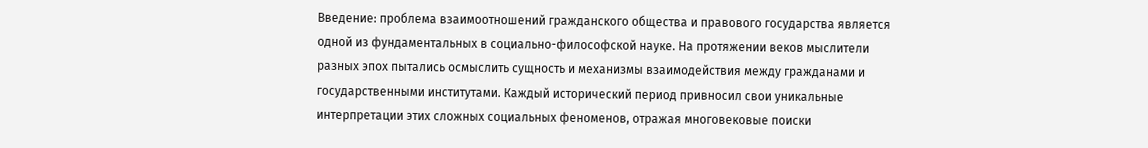Введение: проблема взаимоотношений гражданского общества и правового государства является одной из фундаментальных в социально-философской науке. На протяжении веков мыслители разных эпох пытались осмыслить сущность и механизмы взаимодействия между гражданами и государственными институтами. Каждый исторический период привносил свои уникальные интерпретации этих сложных социальных феноменов, отражая многовековые поиски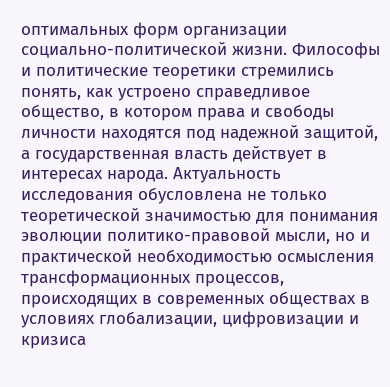оптимальных форм организации социально-политической жизни. Философы и политические теоретики стремились понять, как устроено справедливое общество, в котором права и свободы личности находятся под надежной защитой, а государственная власть действует в интересах народа. Актуальность исследования обусловлена не только теоретической значимостью для понимания эволюции политико-правовой мысли, но и практической необходимостью осмысления трансформационных процессов, происходящих в современных обществах в условиях глобализации, цифровизации и кризиса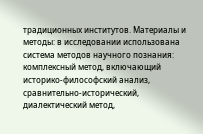традиционных институтов. Материалы и методы: в исследовании использована система методов научного познания: комплексный метод, включающий историко-философский анализ, сравнительно-исторический, диалектический метод,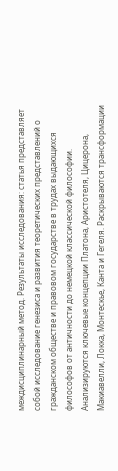междисциплинарный метод. Результаты исследования: статья представляет собой исследование генезиса и развития теоретических представлений о гражданском обществе и правовом государстве в трудах выдающихся философов от античности до немецкой классической философии. Анализируются ключевые концепции Платона, Аристотеля, Цицерона, Макиавелли, Локка, Монтескье, Канта и Гегеля. Раскрываются трансформации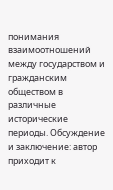понимания взаимоотношений между государством и гражданским обществом в различные исторические периоды. Обсуждение и заключение: автор приходит к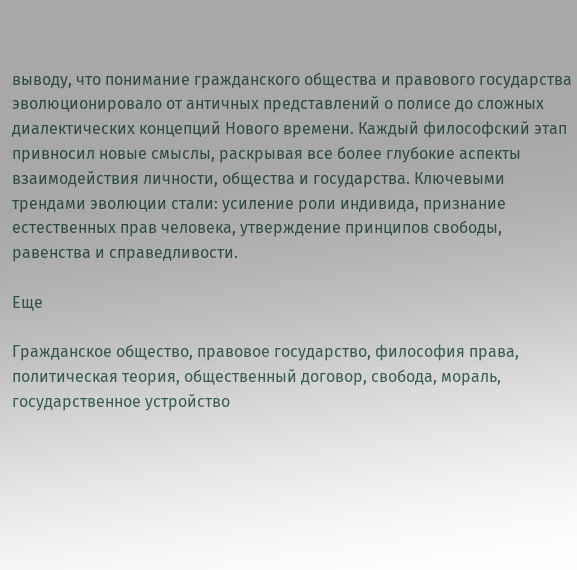выводу, что понимание гражданского общества и правового государства эволюционировало от античных представлений о полисе до сложных диалектических концепций Нового времени. Каждый философский этап привносил новые смыслы, раскрывая все более глубокие аспекты взаимодействия личности, общества и государства. Ключевыми трендами эволюции стали: усиление роли индивида, признание естественных прав человека, утверждение принципов свободы, равенства и справедливости.

Еще

Гражданское общество, правовое государство, философия права, политическая теория, общественный договор, свобода, мораль, государственное устройство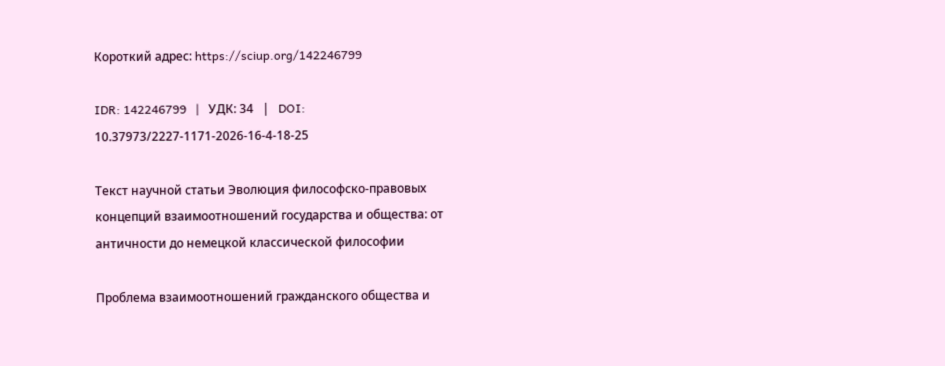Короткий адрес: https://sciup.org/142246799

IDR: 142246799   |   УДК: 34   |   DOI: 10.37973/2227-1171-2026-16-4-18-25

Текст научной статьи Эволюция философско-правовых концепций взаимоотношений государства и общества: от античности до немецкой классической философии

Проблема взаимоотношений гражданского общества и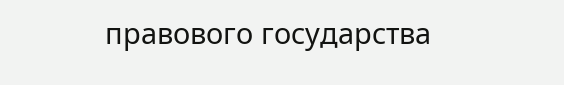правового государства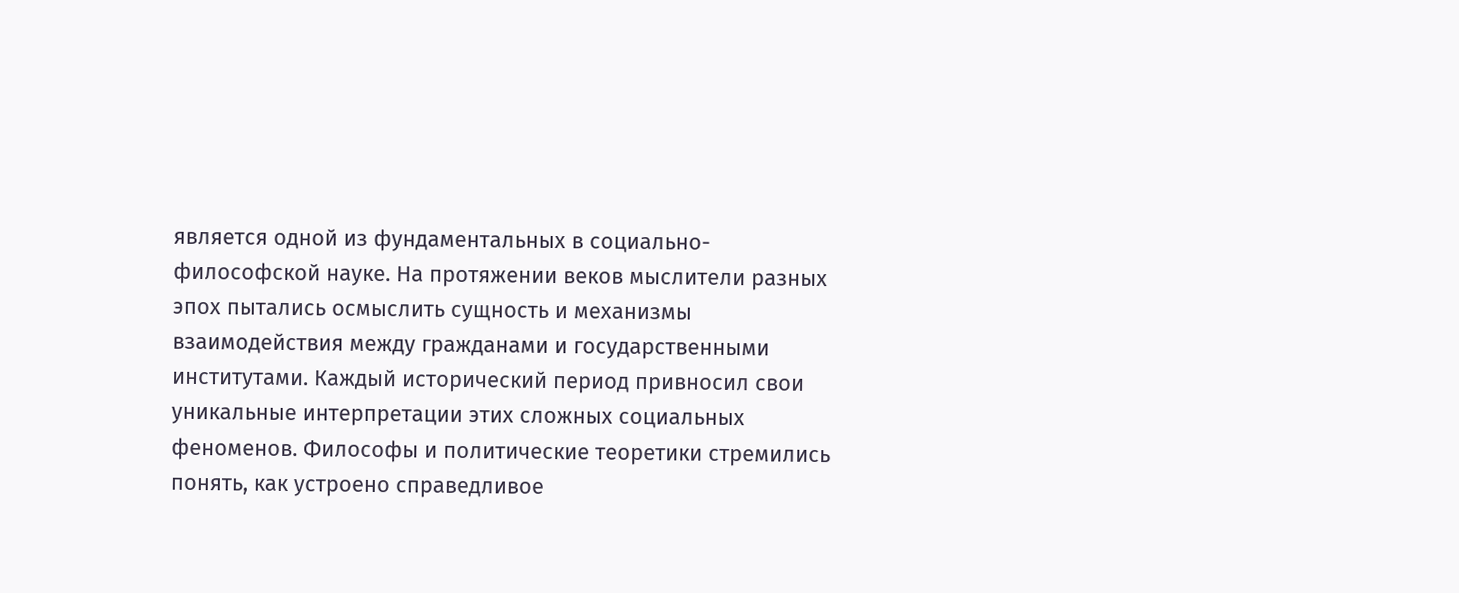является одной из фундаментальных в социально-философской науке. На протяжении веков мыслители разных эпох пытались осмыслить сущность и механизмы взаимодействия между гражданами и государственными институтами. Каждый исторический период привносил свои уникальные интерпретации этих сложных социальных феноменов. Философы и политические теоретики стремились понять, как устроено справедливое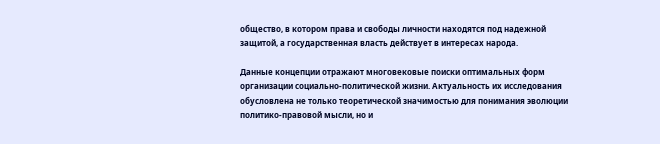общество, в котором права и свободы личности находятся под надежной защитой, а государственная власть действует в интересах народа.

Данные концепции отражают многовековые поиски оптимальных форм организации социально-политической жизни. Актуальность их исследования обусловлена не только теоретической значимостью для понимания эволюции политико-правовой мысли, но и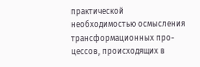практической необходимостью осмысления трансформационных про- цессов, происходящих в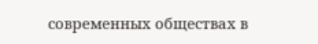современных обществах в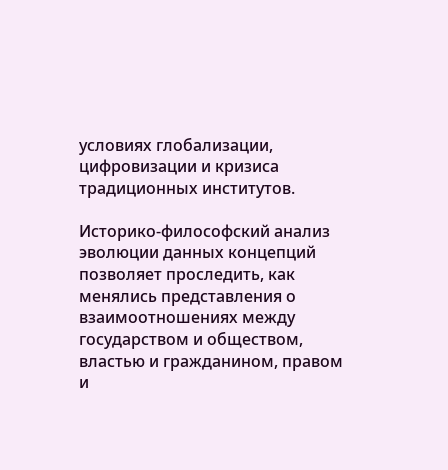условиях глобализации, цифровизации и кризиса традиционных институтов.

Историко-философский анализ эволюции данных концепций позволяет проследить, как менялись представления о взаимоотношениях между государством и обществом, властью и гражданином, правом и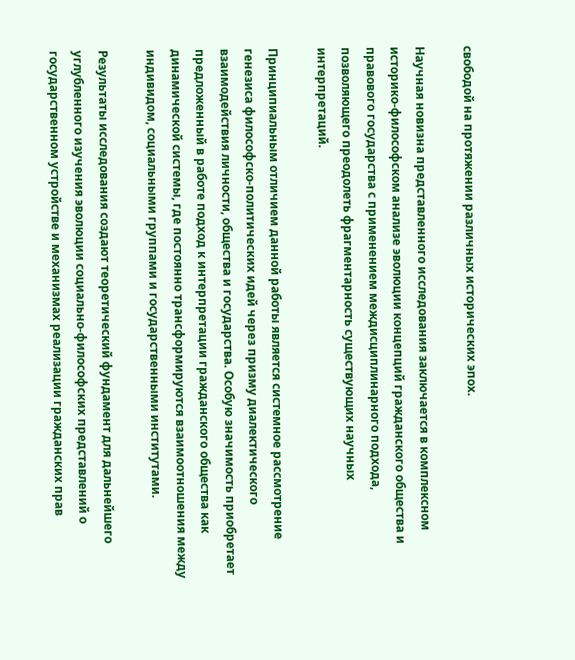свободой на протяжении различных исторических эпох.

Научная новизна представленного исследования заключается в комплексном историко-философском анализе эволюции концепций гражданского общества и правового государства с применением междисциплинарного подхода, позволяющего преодолеть фрагментарность существующих научных интерпретаций.

Принципиальным отличием данной работы является системное рассмотрение генезиса философско-политических идей через призму диалектического взаимодействия личности, общества и государства. Особую значимость приобретает предложенный в работе подход к интерпретации гражданского общества как динамической системы, где постоянно трансформируются взаимоотношения между индивидом, социальными группами и государственными институтами.

Результаты исследования создают теоретический фундамент для дальнейшего углубленного изучения эволюции социально-философских представлений о государственном устройстве и механизмах реализации гражданских прав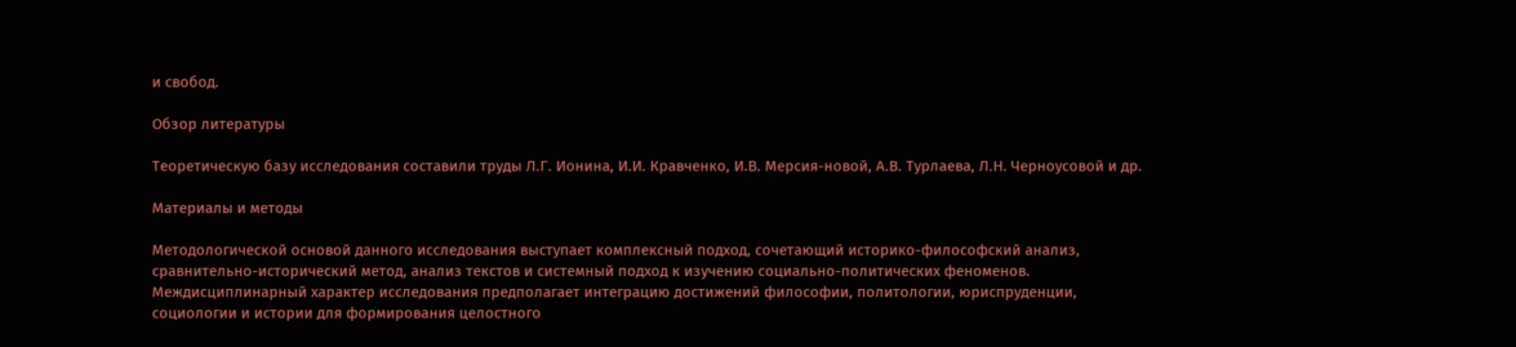и свобод.

Обзор литературы

Теоретическую базу исследования составили труды Л.Г. Ионина, И.И. Кравченко, И.В. Мерсия-новой, А.В. Турлаева, Л.Н. Черноусовой и др.

Материалы и методы

Методологической основой данного исследования выступает комплексный подход, сочетающий историко-философский анализ, сравнительно-исторический метод, анализ текстов и системный подход к изучению социально-политических феноменов. Междисциплинарный характер исследования предполагает интеграцию достижений философии, политологии, юриспруденции, социологии и истории для формирования целостного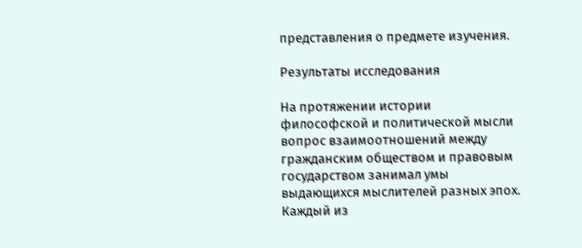представления о предмете изучения.

Результаты исследования

На протяжении истории философской и политической мысли вопрос взаимоотношений между гражданским обществом и правовым государством занимал умы выдающихся мыслителей разных эпох. Каждый из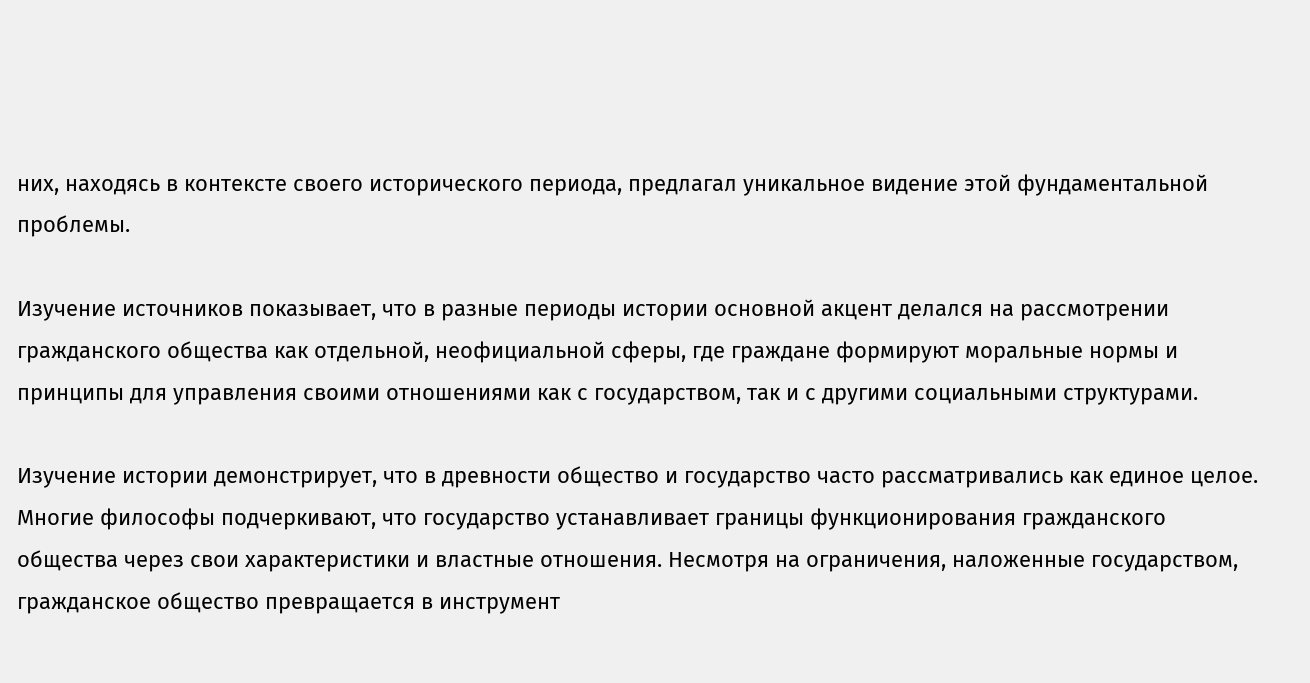них, находясь в контексте своего исторического периода, предлагал уникальное видение этой фундаментальной проблемы.

Изучение источников показывает, что в разные периоды истории основной акцент делался на рассмотрении гражданского общества как отдельной, неофициальной сферы, где граждане формируют моральные нормы и принципы для управления своими отношениями как с государством, так и с другими социальными структурами.

Изучение истории демонстрирует, что в древности общество и государство часто рассматривались как единое целое. Многие философы подчеркивают, что государство устанавливает границы функционирования гражданского общества через свои характеристики и властные отношения. Несмотря на ограничения, наложенные государством, гражданское общество превращается в инструмент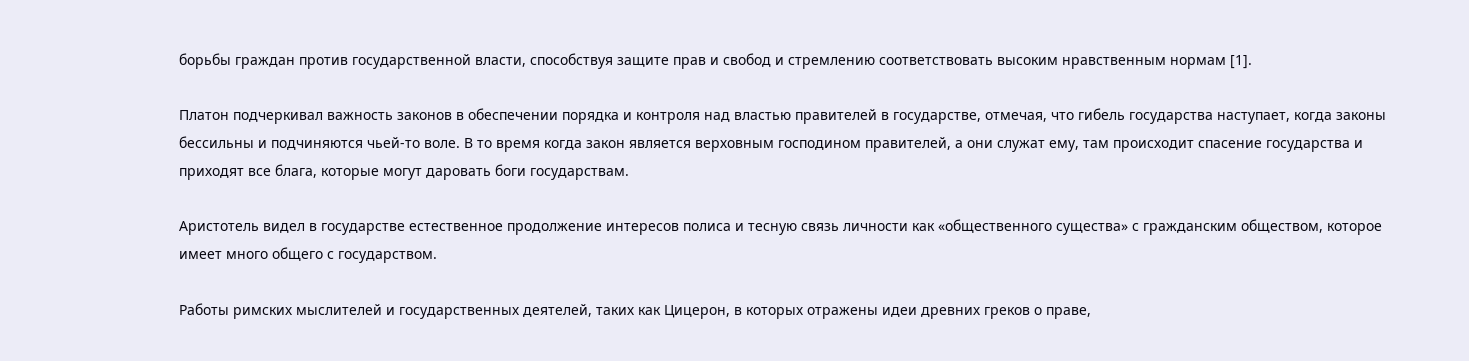борьбы граждан против государственной власти, способствуя защите прав и свобод и стремлению соответствовать высоким нравственным нормам [1].

Платон подчеркивал важность законов в обеспечении порядка и контроля над властью правителей в государстве, отмечая, что гибель государства наступает, когда законы бессильны и подчиняются чьей-то воле. В то время когда закон является верховным господином правителей, а они служат ему, там происходит спасение государства и приходят все блага, которые могут даровать боги государствам.

Аристотель видел в государстве естественное продолжение интересов полиса и тесную связь личности как «общественного существа» с гражданским обществом, которое имеет много общего с государством.

Работы римских мыслителей и государственных деятелей, таких как Цицерон, в которых отражены идеи древних греков о праве,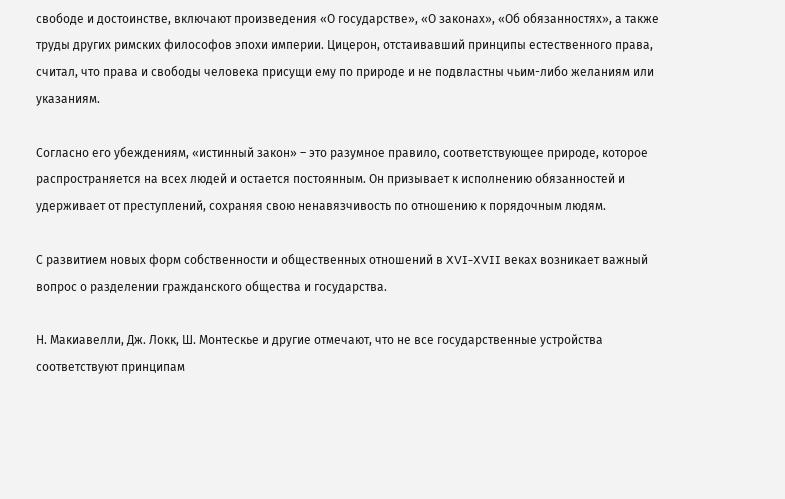свободе и достоинстве, включают произведения «О государстве», «О законах», «Об обязанностях», а также труды других римских философов эпохи империи. Цицерон, отстаивавший принципы естественного права, считал, что права и свободы человека присущи ему по природе и не подвластны чьим-либо желаниям или указаниям.

Согласно его убеждениям, «истинный закон» – это разумное правило, соответствующее природе, которое распространяется на всех людей и остается постоянным. Он призывает к исполнению обязанностей и удерживает от преступлений, сохраняя свою ненавязчивость по отношению к порядочным людям.

С развитием новых форм собственности и общественных отношений в XVI-XVII веках возникает важный вопрос о разделении гражданского общества и государства.

Н. Макиавелли, Дж. Локк, Ш. Монтескье и другие отмечают, что не все государственные устройства соответствуют принципам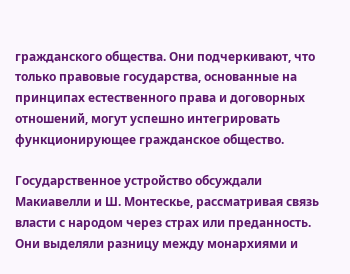гражданского общества. Они подчеркивают, что только правовые государства, основанные на принципах естественного права и договорных отношений, могут успешно интегрировать функционирующее гражданское общество.

Государственное устройство обсуждали Макиавелли и Ш. Монтескье, рассматривая связь власти с народом через страх или преданность. Они выделяли разницу между монархиями и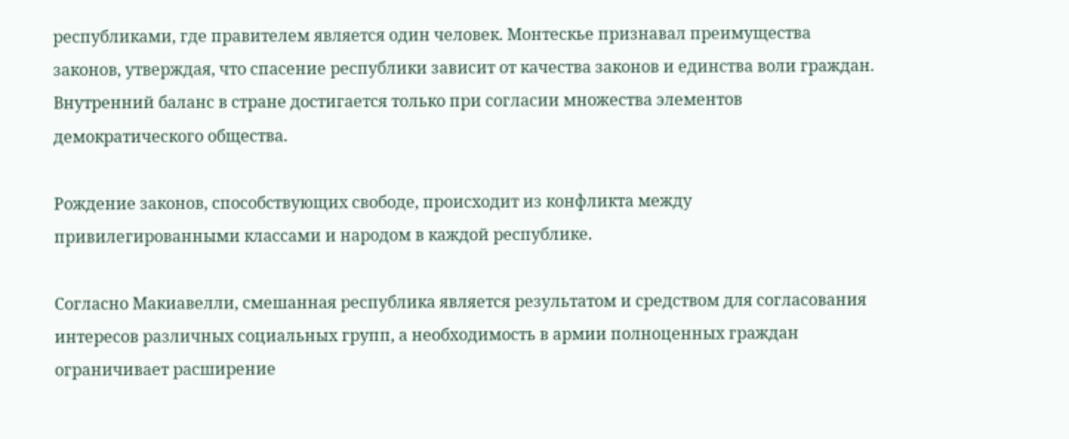республиками, где правителем является один человек. Монтескье признавал преимущества законов, утверждая, что спасение республики зависит от качества законов и единства воли граждан. Внутренний баланс в стране достигается только при согласии множества элементов демократического общества.

Рождение законов, способствующих свободе, происходит из конфликта между привилегированными классами и народом в каждой республике.

Согласно Макиавелли, смешанная республика является результатом и средством для согласования интересов различных социальных групп, а необходимость в армии полноценных граждан ограничивает расширение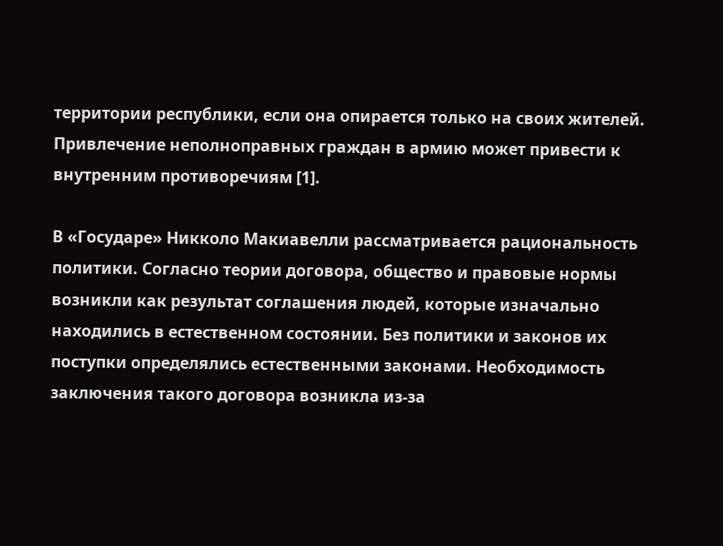территории республики, если она опирается только на своих жителей. Привлечение неполноправных граждан в армию может привести к внутренним противоречиям [1].

В «Государе» Никколо Макиавелли рассматривается рациональность политики. Согласно теории договора, общество и правовые нормы возникли как результат соглашения людей, которые изначально находились в естественном состоянии. Без политики и законов их поступки определялись естественными законами. Необходимость заключения такого договора возникла из-за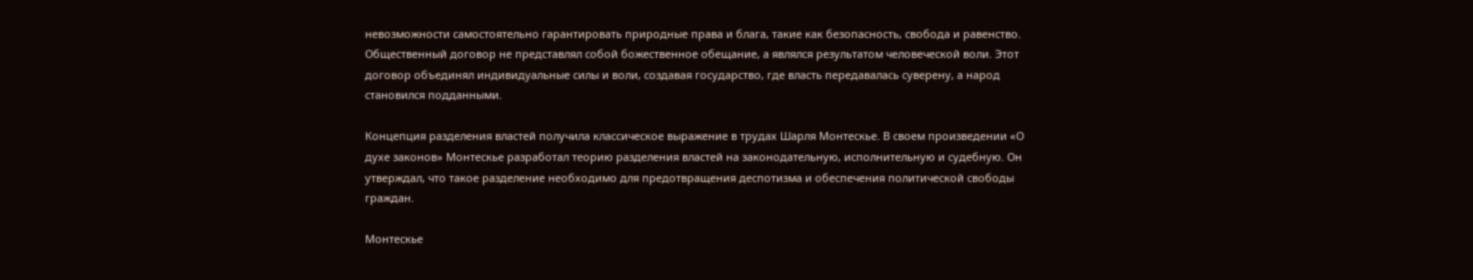невозможности самостоятельно гарантировать природные права и блага, такие как безопасность, свобода и равенство. Общественный договор не представлял собой божественное обещание, а являлся результатом человеческой воли. Этот договор объединял индивидуальные силы и воли, создавая государство, где власть передавалась суверену, а народ становился подданными.

Концепция разделения властей получила классическое выражение в трудах Шарля Монтескье. В своем произведении «О духе законов» Монтескье разработал теорию разделения властей на законодательную, исполнительную и судебную. Он утверждал, что такое разделение необходимо для предотвращения деспотизма и обеспечения политической свободы граждан.

Монтескье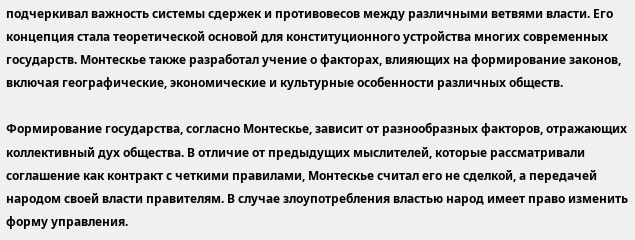подчеркивал важность системы сдержек и противовесов между различными ветвями власти. Его концепция стала теоретической основой для конституционного устройства многих современных государств. Монтескье также разработал учение о факторах, влияющих на формирование законов, включая географические, экономические и культурные особенности различных обществ.

Формирование государства, согласно Монтескье, зависит от разнообразных факторов, отражающих коллективный дух общества. В отличие от предыдущих мыслителей, которые рассматривали соглашение как контракт с четкими правилами, Монтескье считал его не сделкой, а передачей народом своей власти правителям. В случае злоупотребления властью народ имеет право изменить форму управления.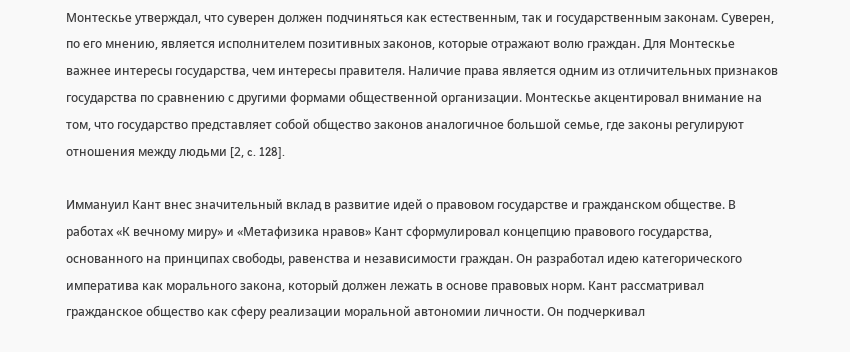Монтескье утверждал, что суверен должен подчиняться как естественным, так и государственным законам. Суверен, по его мнению, является исполнителем позитивных законов, которые отражают волю граждан. Для Монтескье важнее интересы государства, чем интересы правителя. Наличие права является одним из отличительных признаков государства по сравнению с другими формами общественной организации. Монтескье акцентировал внимание на том, что государство представляет собой общество законов аналогичное большой семье, где законы регулируют отношения между людьми [2, c. 128].

Иммануил Кант внес значительный вклад в развитие идей о правовом государстве и гражданском обществе. В работах «К вечному миру» и «Метафизика нравов» Кант сформулировал концепцию правового государства, основанного на принципах свободы, равенства и независимости граждан. Он разработал идею категорического императива как морального закона, который должен лежать в основе правовых норм. Кант рассматривал гражданское общество как сферу реализации моральной автономии личности. Он подчеркивал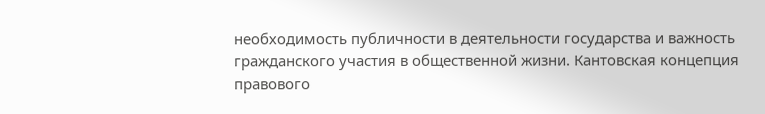необходимость публичности в деятельности государства и важность гражданского участия в общественной жизни. Кантовская концепция правового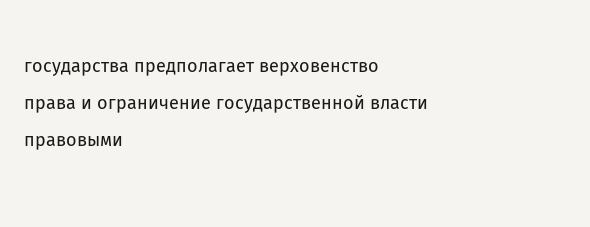государства предполагает верховенство права и ограничение государственной власти правовыми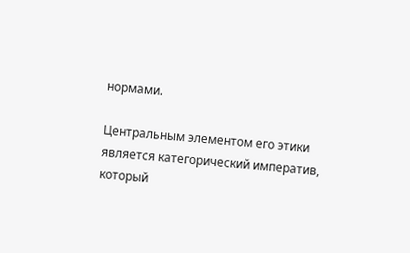нормами.

Центральным элементом его этики является категорический императив, который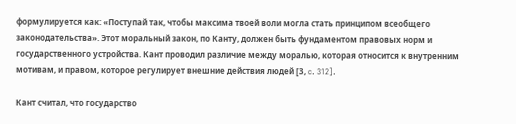формулируется как: «Поступай так, чтобы максима твоей воли могла стать принципом всеобщего законодательства». Этот моральный закон, по Канту, должен быть фундаментом правовых норм и государственного устройства. Кант проводил различие между моралью, которая относится к внутренним мотивам, и правом, которое регулирует внешние действия людей [3, c. 312].

Кант считал, что государство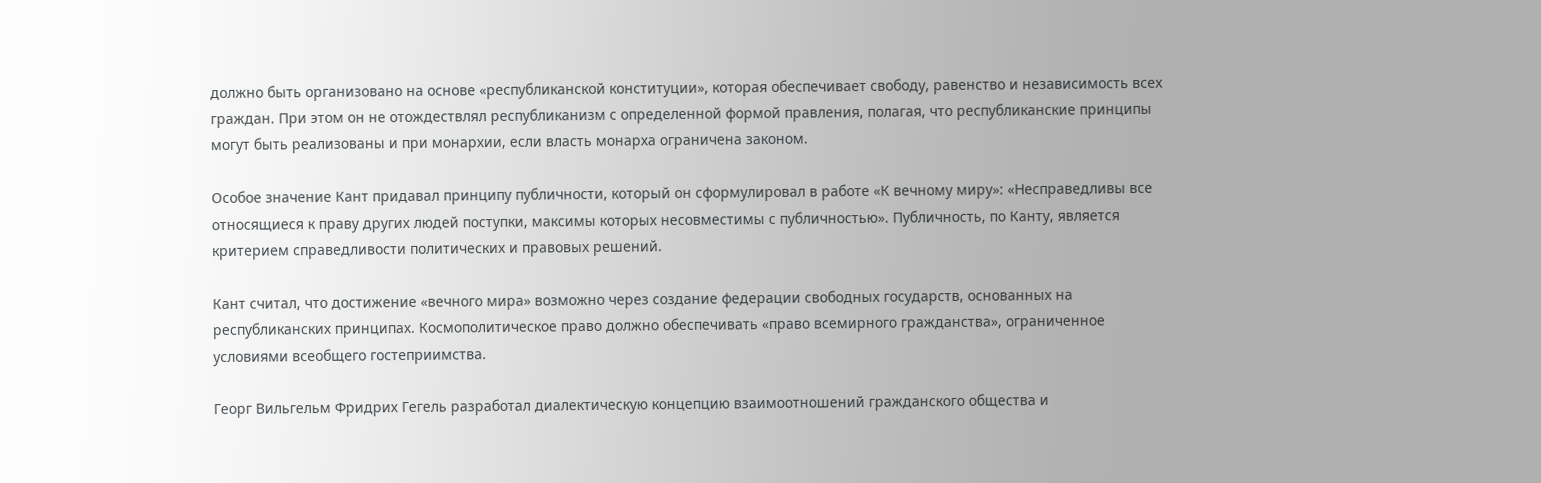должно быть организовано на основе «республиканской конституции», которая обеспечивает свободу, равенство и независимость всех граждан. При этом он не отождествлял республиканизм с определенной формой правления, полагая, что республиканские принципы могут быть реализованы и при монархии, если власть монарха ограничена законом.

Особое значение Кант придавал принципу публичности, который он сформулировал в работе «К вечному миру»: «Несправедливы все относящиеся к праву других людей поступки, максимы которых несовместимы с публичностью». Публичность, по Канту, является критерием справедливости политических и правовых решений.

Кант считал, что достижение «вечного мира» возможно через создание федерации свободных государств, основанных на республиканских принципах. Космополитическое право должно обеспечивать «право всемирного гражданства», ограниченное условиями всеобщего гостеприимства.

Георг Вильгельм Фридрих Гегель разработал диалектическую концепцию взаимоотношений гражданского общества и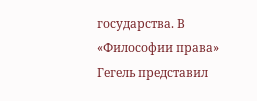государства. В «Философии права» Гегель представил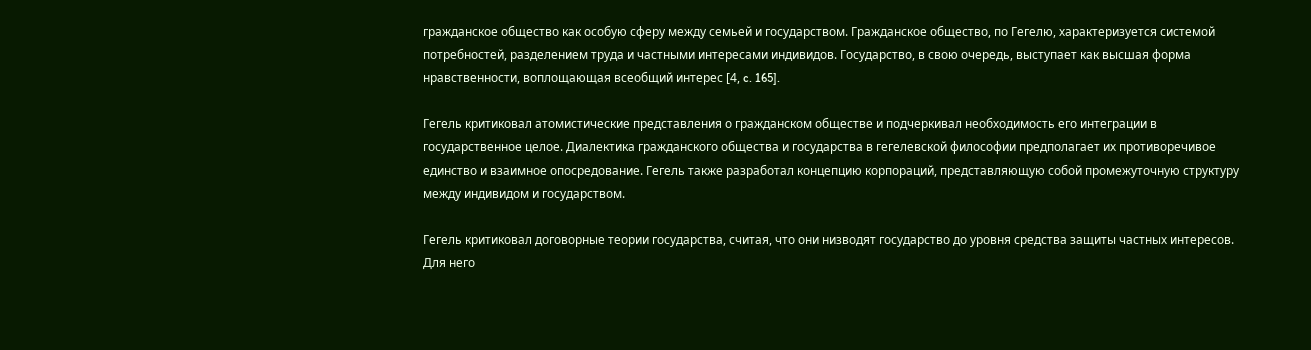гражданское общество как особую сферу между семьей и государством. Гражданское общество, по Гегелю, характеризуется системой потребностей, разделением труда и частными интересами индивидов. Государство, в свою очередь, выступает как высшая форма нравственности, воплощающая всеобщий интерес [4, c. 165].

Гегель критиковал атомистические представления о гражданском обществе и подчеркивал необходимость его интеграции в государственное целое. Диалектика гражданского общества и государства в гегелевской философии предполагает их противоречивое единство и взаимное опосредование. Гегель также разработал концепцию корпораций, представляющую собой промежуточную структуру между индивидом и государством.

Гегель критиковал договорные теории государства, считая, что они низводят государство до уровня средства защиты частных интересов. Для него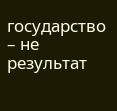государство – не результат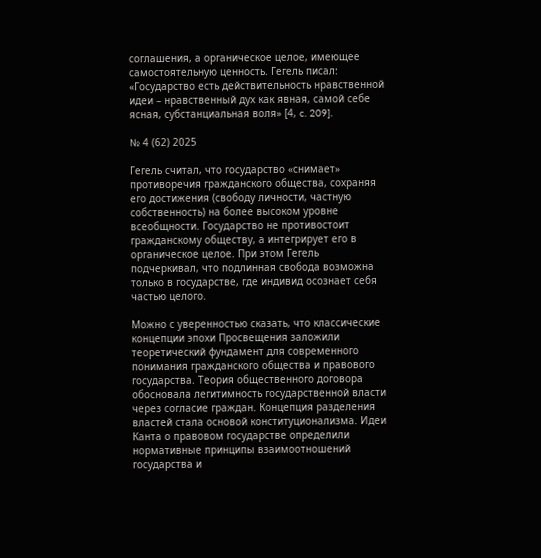соглашения, а органическое целое, имеющее самостоятельную ценность. Гегель писал: «Государство есть действительность нравственной идеи – нравственный дух как явная, самой себе ясная, субстанциальная воля» [4, c. 209].

№ 4 (62) 2025

Гегель считал, что государство «снимает» противоречия гражданского общества, сохраняя его достижения (свободу личности, частную собственность) на более высоком уровне всеобщности. Государство не противостоит гражданскому обществу, а интегрирует его в органическое целое. При этом Гегель подчеркивал, что подлинная свобода возможна только в государстве, где индивид осознает себя частью целого.

Можно с уверенностью сказать, что классические концепции эпохи Просвещения заложили теоретический фундамент для современного понимания гражданского общества и правового государства. Теория общественного договора обосновала легитимность государственной власти через согласие граждан. Концепция разделения властей стала основой конституционализма. Идеи Канта о правовом государстве определили нормативные принципы взаимоотношений государства и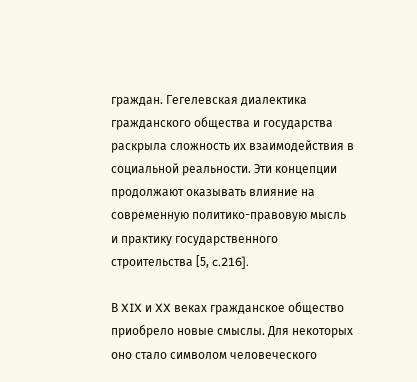граждан. Гегелевская диалектика гражданского общества и государства раскрыла сложность их взаимодействия в социальной реальности. Эти концепции продолжают оказывать влияние на современную политико-правовую мысль и практику государственного строительства [5, c.216].

В XIX и XX веках гражданское общество приобрело новые смыслы. Для некоторых оно стало символом человеческого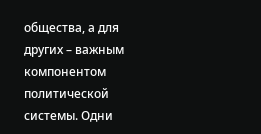общества, а для других – важным компонентом политической системы. Одни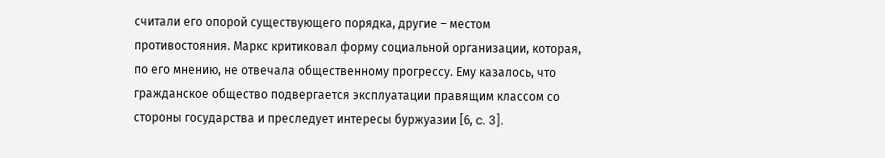считали его опорой существующего порядка, другие – местом противостояния. Маркс критиковал форму социальной организации, которая, по его мнению, не отвечала общественному прогрессу. Ему казалось, что гражданское общество подвергается эксплуатации правящим классом со стороны государства и преследует интересы буржуазии [6, c. 3].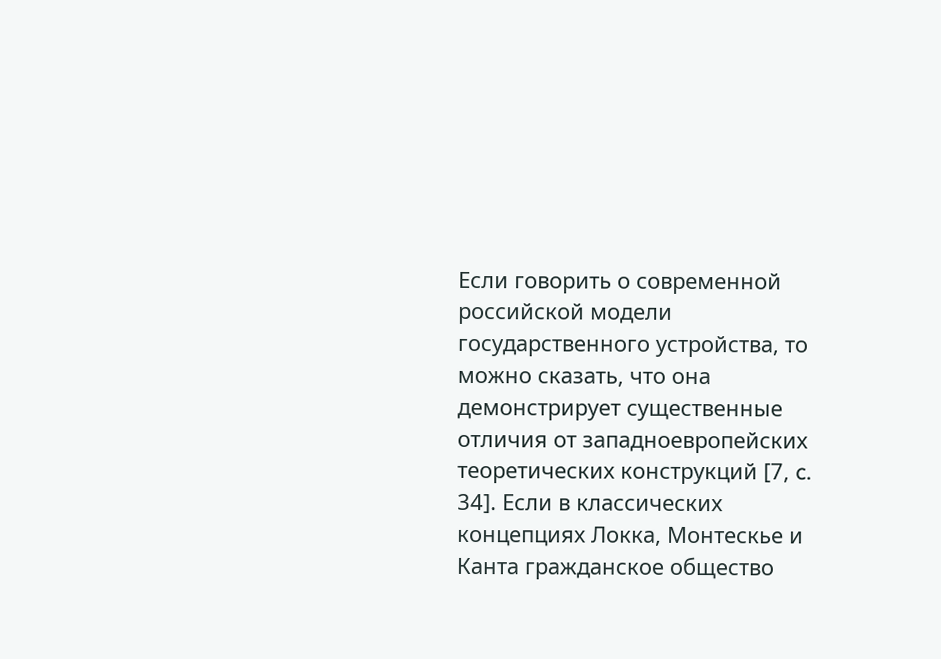Если говорить о современной российской модели государственного устройства, то можно сказать, что она демонстрирует существенные отличия от западноевропейских теоретических конструкций [7, c. 34]. Если в классических концепциях Локка, Монтескье и Канта гражданское общество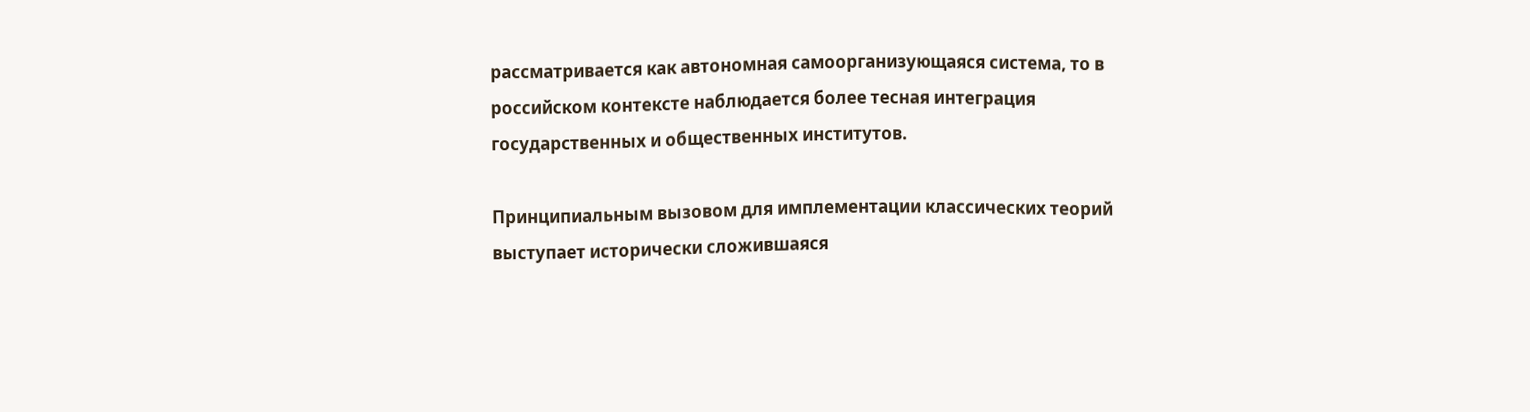рассматривается как автономная самоорганизующаяся система, то в российском контексте наблюдается более тесная интеграция государственных и общественных институтов.

Принципиальным вызовом для имплементации классических теорий выступает исторически сложившаяся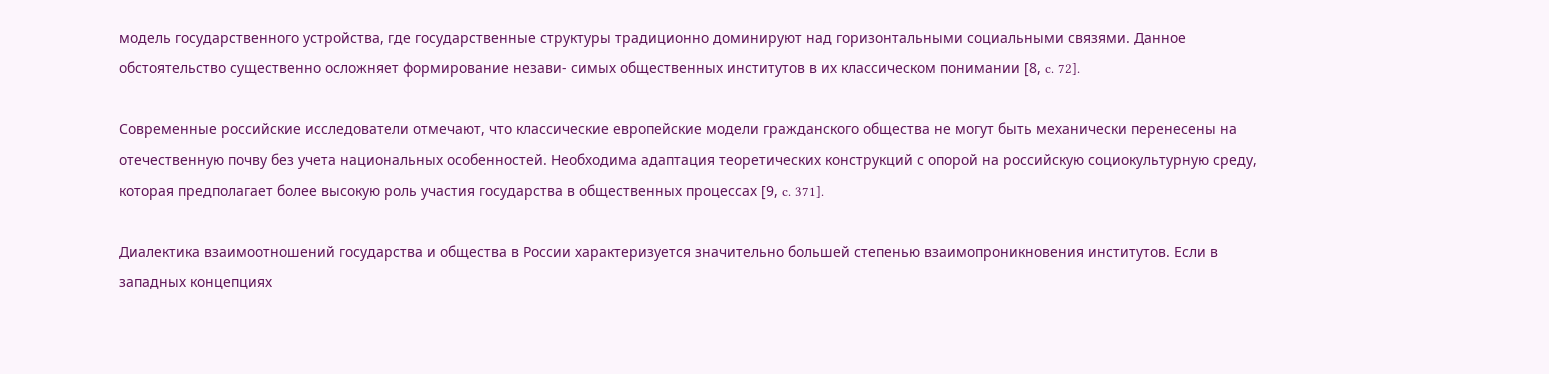модель государственного устройства, где государственные структуры традиционно доминируют над горизонтальными социальными связями. Данное обстоятельство существенно осложняет формирование незави- симых общественных институтов в их классическом понимании [8, c. 72].

Современные российские исследователи отмечают, что классические европейские модели гражданского общества не могут быть механически перенесены на отечественную почву без учета национальных особенностей. Необходима адаптация теоретических конструкций с опорой на российскую социокультурную среду, которая предполагает более высокую роль участия государства в общественных процессах [9, c. 371].

Диалектика взаимоотношений государства и общества в России характеризуется значительно большей степенью взаимопроникновения институтов. Если в западных концепциях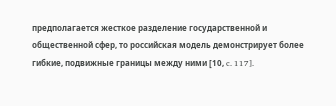предполагается жесткое разделение государственной и общественной сфер, то российская модель демонстрирует более гибкие, подвижные границы между ними [10, c. 117].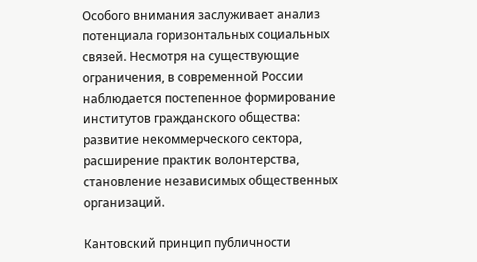Особого внимания заслуживает анализ потенциала горизонтальных социальных связей. Несмотря на существующие ограничения, в современной России наблюдается постепенное формирование институтов гражданского общества: развитие некоммерческого сектора, расширение практик волонтерства, становление независимых общественных организаций.

Кантовский принцип публичности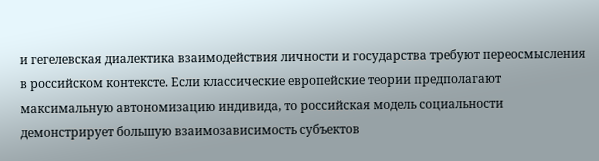и гегелевская диалектика взаимодействия личности и государства требуют переосмысления в российском контексте. Если классические европейские теории предполагают максимальную автономизацию индивида, то российская модель социальности демонстрирует большую взаимозависимость субъектов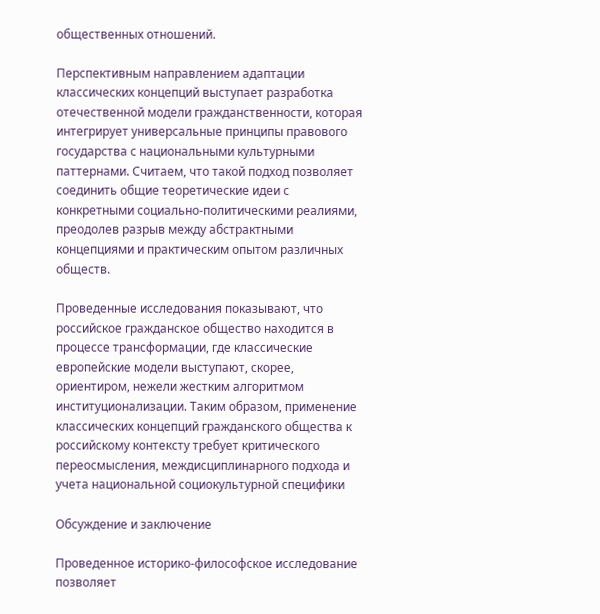общественных отношений.

Перспективным направлением адаптации классических концепций выступает разработка отечественной модели гражданственности, которая интегрирует универсальные принципы правового государства с национальными культурными паттернами. Считаем, что такой подход позволяет соединить общие теоретические идеи с конкретными социально-политическими реалиями, преодолев разрыв между абстрактными концепциями и практическим опытом различных обществ.

Проведенные исследования показывают, что российское гражданское общество находится в процессе трансформации, где классические европейские модели выступают, скорее, ориентиром, нежели жестким алгоритмом институционализации. Таким образом, применение классических концепций гражданского общества к российскому контексту требует критического переосмысления, междисциплинарного подхода и учета национальной социокультурной специфики

Обсуждение и заключение

Проведенное историко-философское исследование позволяет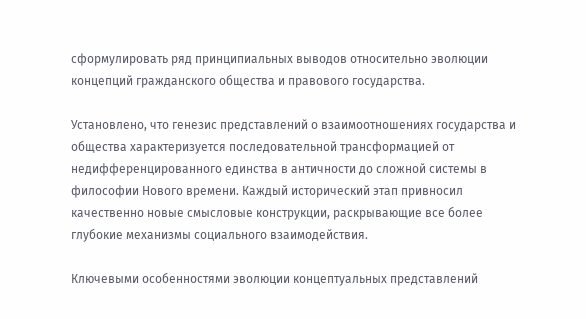сформулировать ряд принципиальных выводов относительно эволюции концепций гражданского общества и правового государства.

Установлено, что генезис представлений о взаимоотношениях государства и общества характеризуется последовательной трансформацией от недифференцированного единства в античности до сложной системы в философии Нового времени. Каждый исторический этап привносил качественно новые смысловые конструкции, раскрывающие все более глубокие механизмы социального взаимодействия.

Ключевыми особенностями эволюции концептуальных представлений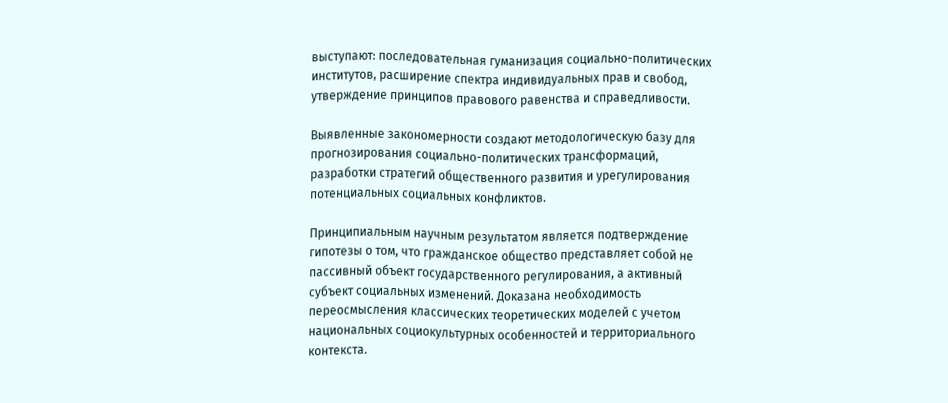выступают: последовательная гуманизация социально-политических институтов, расширение спектра индивидуальных прав и свобод, утверждение принципов правового равенства и справедливости.

Выявленные закономерности создают методологическую базу для прогнозирования социально-политических трансформаций, разработки стратегий общественного развития и урегулирования потенциальных социальных конфликтов.

Принципиальным научным результатом является подтверждение гипотезы о том, что гражданское общество представляет собой не пассивный объект государственного регулирования, а активный субъект социальных изменений. Доказана необходимость переосмысления классических теоретических моделей с учетом национальных социокультурных особенностей и территориального контекста.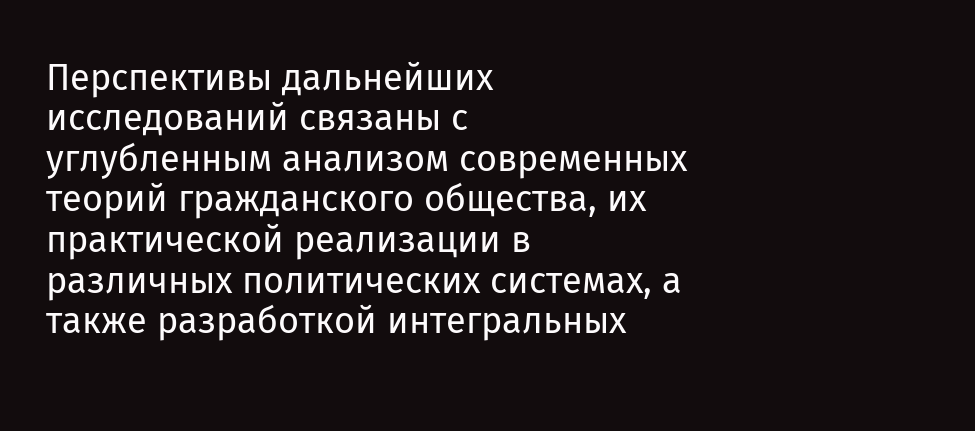Перспективы дальнейших исследований связаны с углубленным анализом современных теорий гражданского общества, их практической реализации в различных политических системах, а также разработкой интегральных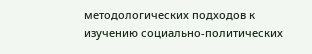методологических подходов к изучению социально-политических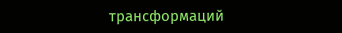трансформаций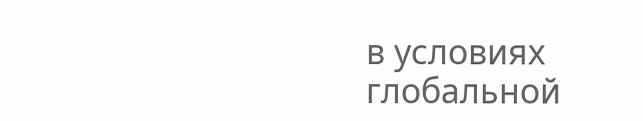в условиях глобальной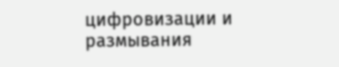цифровизации и размывания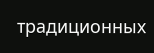традиционных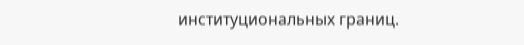институциональных границ.